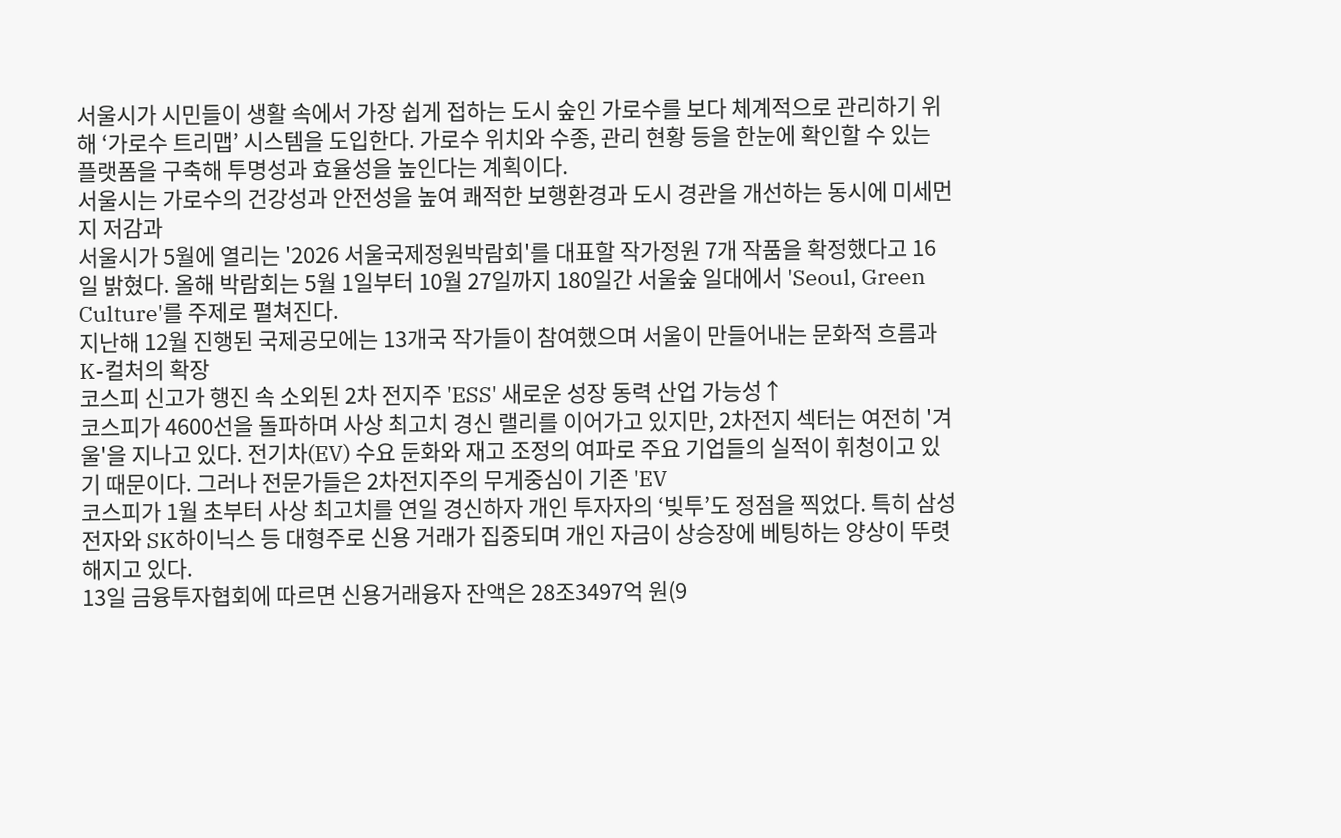서울시가 시민들이 생활 속에서 가장 쉽게 접하는 도시 숲인 가로수를 보다 체계적으로 관리하기 위해 ‘가로수 트리맵’ 시스템을 도입한다. 가로수 위치와 수종, 관리 현황 등을 한눈에 확인할 수 있는 플랫폼을 구축해 투명성과 효율성을 높인다는 계획이다.
서울시는 가로수의 건강성과 안전성을 높여 쾌적한 보행환경과 도시 경관을 개선하는 동시에 미세먼지 저감과
서울시가 5월에 열리는 '2026 서울국제정원박람회'를 대표할 작가정원 7개 작품을 확정했다고 16일 밝혔다. 올해 박람회는 5월 1일부터 10월 27일까지 180일간 서울숲 일대에서 'Seoul, Green Culture'를 주제로 펼쳐진다.
지난해 12월 진행된 국제공모에는 13개국 작가들이 참여했으며 서울이 만들어내는 문화적 흐름과 K-컬처의 확장
코스피 신고가 행진 속 소외된 2차 전지주 'ESS' 새로운 성장 동력 산업 가능성↑
코스피가 4600선을 돌파하며 사상 최고치 경신 랠리를 이어가고 있지만, 2차전지 섹터는 여전히 '겨울'을 지나고 있다. 전기차(EV) 수요 둔화와 재고 조정의 여파로 주요 기업들의 실적이 휘청이고 있기 때문이다. 그러나 전문가들은 2차전지주의 무게중심이 기존 'EV
코스피가 1월 초부터 사상 최고치를 연일 경신하자 개인 투자자의 ‘빚투’도 정점을 찍었다. 특히 삼성전자와 SK하이닉스 등 대형주로 신용 거래가 집중되며 개인 자금이 상승장에 베팅하는 양상이 뚜렷해지고 있다.
13일 금융투자협회에 따르면 신용거래융자 잔액은 28조3497억 원(9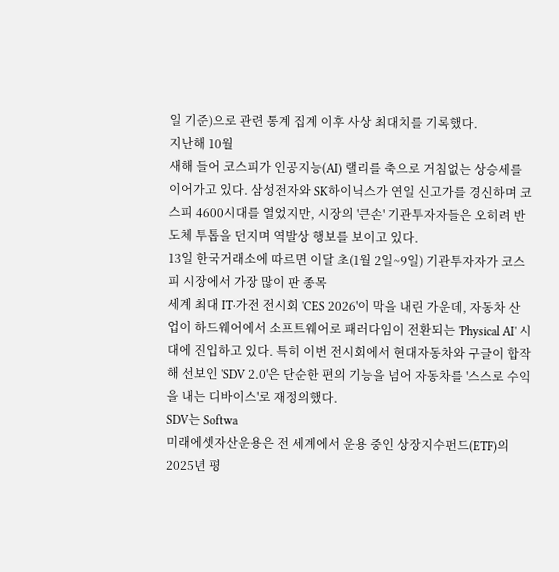일 기준)으로 관련 통계 집계 이후 사상 최대치를 기록했다.
지난해 10월
새해 들어 코스피가 인공지능(AI) 랠리를 축으로 거침없는 상승세를 이어가고 있다. 삼성전자와 SK하이닉스가 연일 신고가를 경신하며 코스피 4600시대를 열었지만, 시장의 '큰손' 기관투자자들은 오히려 반도체 투톱을 던지며 역발상 행보를 보이고 있다.
13일 한국거래소에 따르면 이달 초(1월 2일~9일) 기관투자자가 코스피 시장에서 가장 많이 판 종목
세계 최대 IT·가전 전시회 'CES 2026'이 막을 내린 가운데, 자동차 산업이 하드웨어에서 소프트웨어로 패러다임이 전환되는 'Physical AI' 시대에 진입하고 있다. 특히 이번 전시회에서 현대자동차와 구글이 합작해 선보인 'SDV 2.0'은 단순한 편의 기능을 넘어 자동차를 '스스로 수익을 내는 디바이스'로 재정의했다.
SDV는 Softwa
미래에셋자산운용은 전 세계에서 운용 중인 상장지수펀드(ETF)의 2025년 평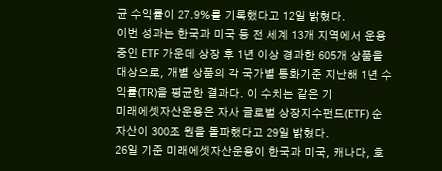균 수익률이 27.9%를 기록했다고 12일 밝혔다.
이번 성과는 한국과 미국 등 전 세계 13개 지역에서 운용 중인 ETF 가운데 상장 후 1년 이상 경과한 605개 상품을 대상으로, 개별 상품의 각 국가별 통화기준 지난해 1년 수익률(TR)을 평균한 결과다. 이 수치는 같은 기
미래에셋자산운용은 자사 글로벌 상장지수펀드(ETF) 순자산이 300조 원을 돌파했다고 29일 밝혔다.
26일 기준 미래에셋자산운용이 한국과 미국, 캐나다, 호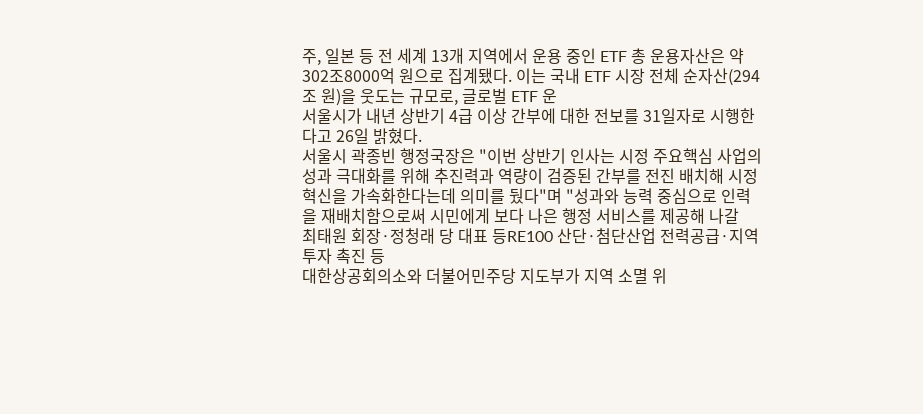주, 일본 등 전 세계 13개 지역에서 운용 중인 ETF 총 운용자산은 약 302조8000억 원으로 집계됐다. 이는 국내 ETF 시장 전체 순자산(294조 원)을 웃도는 규모로, 글로벌 ETF 운
서울시가 내년 상반기 4급 이상 간부에 대한 전보를 31일자로 시행한다고 26일 밝혔다.
서울시 곽종빈 행정국장은 "이번 상반기 인사는 시정 주요핵심 사업의 성과 극대화를 위해 추진력과 역량이 검증된 간부를 전진 배치해 시정혁신을 가속화한다는데 의미를 뒀다"며 "성과와 능력 중심으로 인력을 재배치함으로써 시민에게 보다 나은 행정 서비스를 제공해 나갈
최태원 회장·정청래 당 대표 등RE100 산단·첨단산업 전력공급·지역투자 촉진 등
대한상공회의소와 더불어민주당 지도부가 지역 소멸 위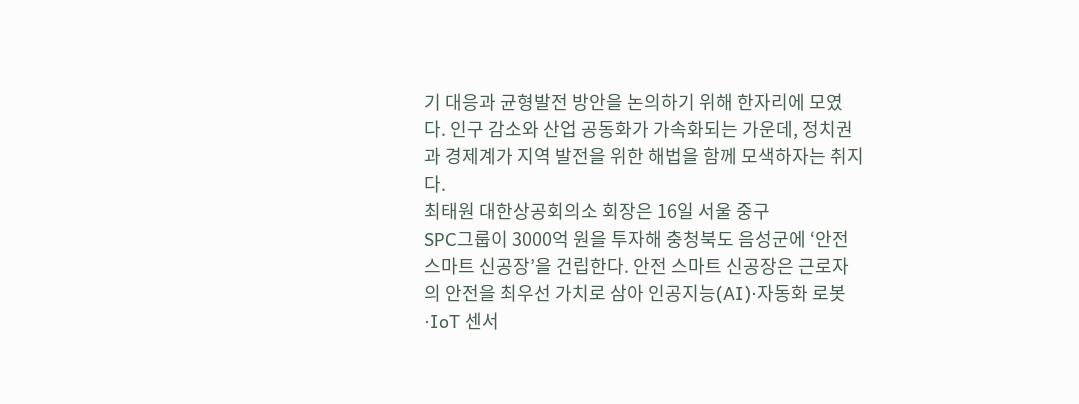기 대응과 균형발전 방안을 논의하기 위해 한자리에 모였다. 인구 감소와 산업 공동화가 가속화되는 가운데, 정치권과 경제계가 지역 발전을 위한 해법을 함께 모색하자는 취지다.
최태원 대한상공회의소 회장은 16일 서울 중구
SPC그룹이 3000억 원을 투자해 충청북도 음성군에 ‘안전 스마트 신공장’을 건립한다. 안전 스마트 신공장은 근로자의 안전을 최우선 가치로 삼아 인공지능(AI)∙자동화 로봇∙IoT 센서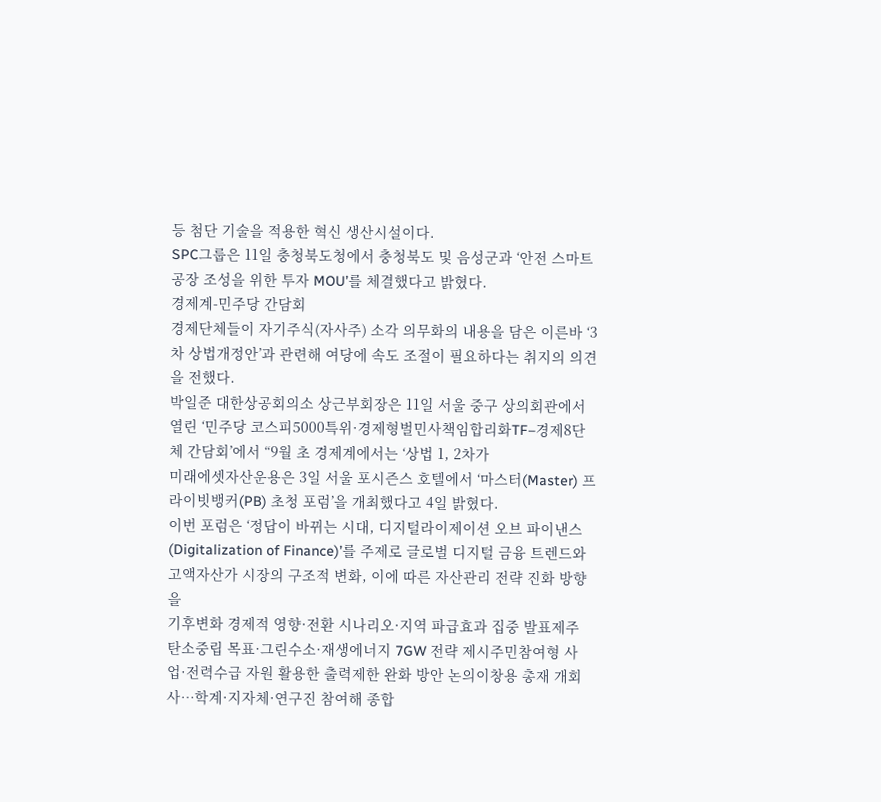등 첨단 기술을 적용한 혁신 생산시설이다.
SPC그룹은 11일 충청북도청에서 충청북도 및 음성군과 ‘안전 스마트 공장 조성을 위한 투자 MOU’를 체결했다고 밝혔다.
경제계-민주당 간담회
경제단체들이 자기주식(자사주) 소각 의무화의 내용을 담은 이른바 ‘3차 상법개정안’과 관련해 여당에 속도 조절이 필요하다는 취지의 의견을 전했다.
박일준 대한상공회의소 상근부회장은 11일 서울 중구 상의회관에서 열린 ‘민주당 코스피5000특위·경제형벌민사책임합리화TF–경제8단체 간담회’에서 “9월 초 경제계에서는 ‘상법 1, 2차가
미래에셋자산운용은 3일 서울 포시즌스 호텔에서 ‘마스터(Master) 프라이빗뱅커(PB) 초청 포럼’을 개최했다고 4일 밝혔다.
이번 포럼은 ‘정답이 바뀌는 시대, 디지털라이제이션 오브 파이낸스(Digitalization of Finance)’를 주제로 글로벌 디지털 금융 트렌드와 고액자산가 시장의 구조적 변화, 이에 따른 자산관리 전략 진화 방향을
기후변화 경제적 영향·전환 시나리오·지역 파급효과 집중 발표제주 탄소중립 목표·그린수소·재생에너지 7GW 전략 제시주민참여형 사업·전력수급 자원 활용한 출력제한 완화 방안 논의이창용 총재 개회사…학계·지자체·연구진 참여해 종합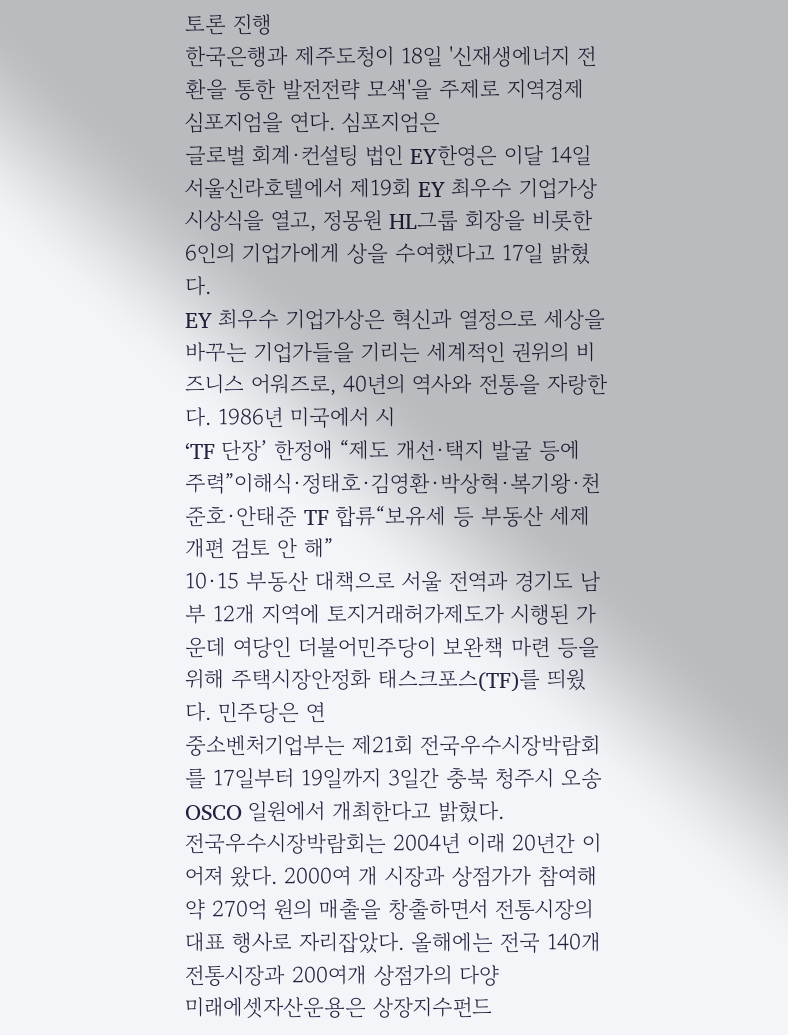토론 진행
한국은행과 제주도청이 18일 '신재생에너지 전환을 통한 발전전략 모색'을 주제로 지역경제 심포지엄을 연다. 심포지엄은
글로벌 회계·컨설팅 법인 EY한영은 이달 14일 서울신라호텔에서 제19회 EY 최우수 기업가상 시상식을 열고, 정몽원 HL그룹 회장을 비롯한 6인의 기업가에게 상을 수여했다고 17일 밝혔다.
EY 최우수 기업가상은 혁신과 열정으로 세상을 바꾸는 기업가들을 기리는 세계적인 권위의 비즈니스 어워즈로, 40년의 역사와 전통을 자랑한다. 1986년 미국에서 시
‘TF 단장’ 한정애 “제도 개선·택지 발굴 등에 주력”이해식·정태호·김영환·박상혁·복기왕·천준호·안태준 TF 합류“보유세 등 부동산 세제 개편 검토 안 해”
10·15 부동산 대책으로 서울 전역과 경기도 남부 12개 지역에 토지거래허가제도가 시행된 가운데 여당인 더불어민주당이 보완책 마련 등을 위해 주택시장안정화 태스크포스(TF)를 띄웠다. 민주당은 연
중소벤처기업부는 제21회 전국우수시장박람회를 17일부터 19일까지 3일간 충북 청주시 오송 OSCO 일원에서 개최한다고 밝혔다.
전국우수시장박람회는 2004년 이래 20년간 이어져 왔다. 2000여 개 시장과 상점가가 참여해 약 270억 원의 매출을 창출하면서 전통시장의 대표 행사로 자리잡았다. 올해에는 전국 140개 전통시장과 200여개 상점가의 다양
미래에셋자산운용은 상장지수펀드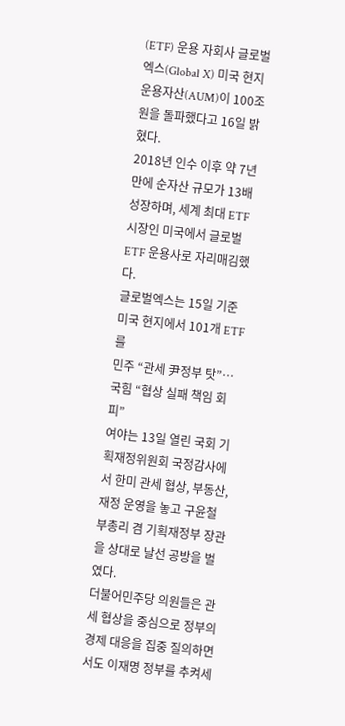(ETF) 운용 자회사 글로벌엑스(Global X) 미국 현지 운용자산(AUM)이 100조 원을 돌파했다고 16일 밝혔다.
2018년 인수 이후 약 7년 만에 순자산 규모가 13배 성장하며, 세계 최대 ETF 시장인 미국에서 글로벌 ETF 운용사로 자리매김했다.
글로벌엑스는 15일 기준 미국 현지에서 101개 ETF를
민주 “관세 尹정부 탓”…국힘 “협상 실패 책임 회피”
여야는 13일 열린 국회 기획재정위원회 국정감사에서 한미 관세 협상, 부동산, 재정 운영을 놓고 구윤철 부총리 겸 기획재정부 장관을 상대로 날선 공방을 벌였다.
더불어민주당 의원들은 관세 협상을 중심으로 정부의 경제 대응을 집중 질의하면서도 이재명 정부를 추켜세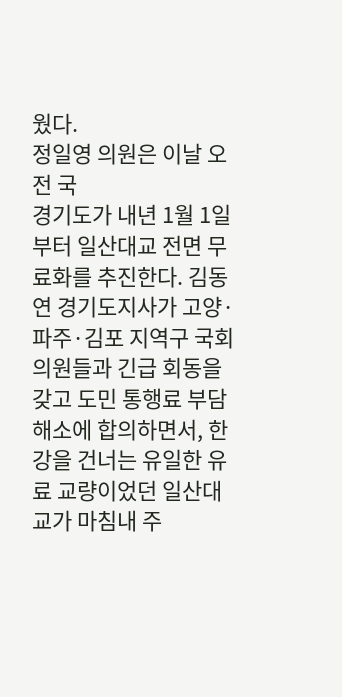웠다.
정일영 의원은 이날 오전 국
경기도가 내년 1월 1일부터 일산대교 전면 무료화를 추진한다. 김동연 경기도지사가 고양·파주·김포 지역구 국회의원들과 긴급 회동을 갖고 도민 통행료 부담 해소에 합의하면서, 한강을 건너는 유일한 유료 교량이었던 일산대교가 마침내 주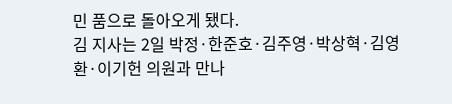민 품으로 돌아오게 됐다.
김 지사는 2일 박정·한준호·김주영·박상혁·김영환·이기헌 의원과 만나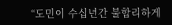“도민이 수십년간 불합리하게